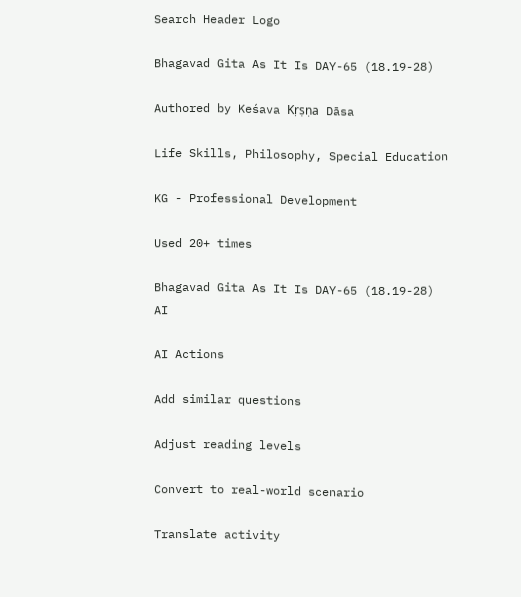Search Header Logo

Bhagavad Gita As It Is DAY-65 (18.19-28)

Authored by Keśava Kṛṣṇa Dāsa

Life Skills, Philosophy, Special Education

KG - Professional Development

Used 20+ times

Bhagavad Gita As It Is DAY-65 (18.19-28)
AI

AI Actions

Add similar questions

Adjust reading levels

Convert to real-world scenario

Translate activity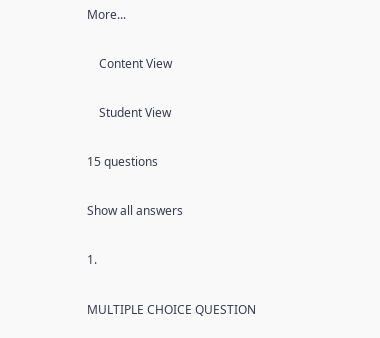More...

    Content View

    Student View

15 questions

Show all answers

1.

MULTIPLE CHOICE QUESTION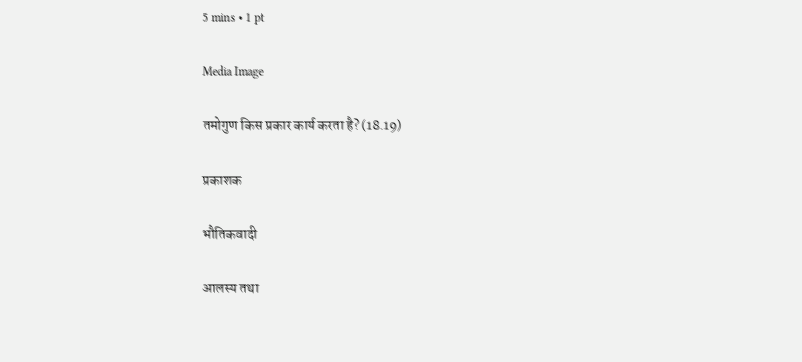5 mins • 1 pt

Media Image

तमोगुण किस प्रकार कार्य करता है? (18.19)

प्रकाशक

भौतिकवादी

आलस्य तथा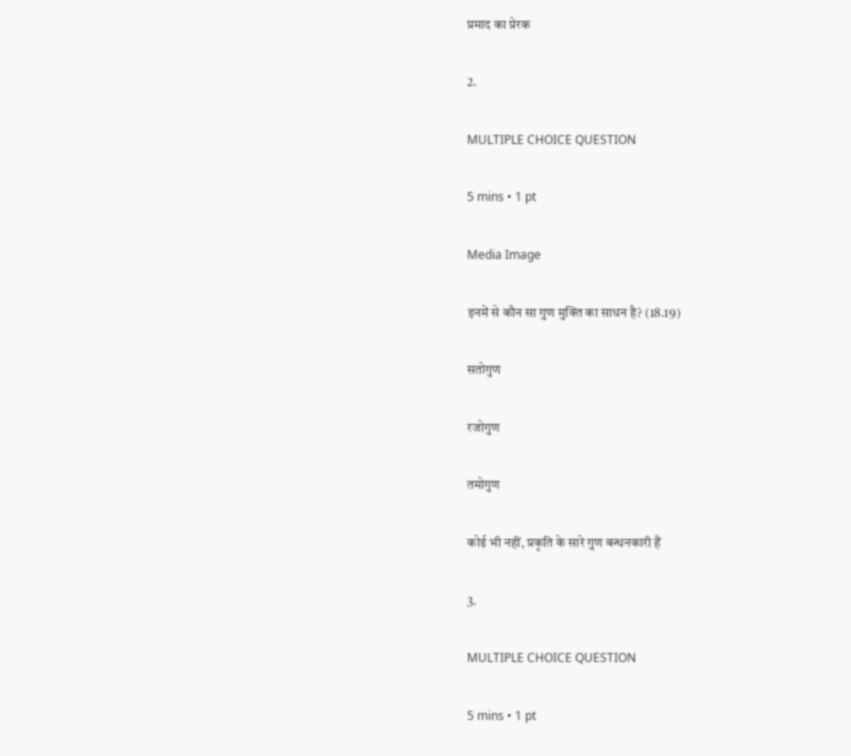प्रमाद का प्रेरक

2.

MULTIPLE CHOICE QUESTION

5 mins • 1 pt

Media Image

इनमें से कौन सा गुण मुक्ति का साधन है? (18.19)

सतोगुण

रजोगुण

तमोगुण

कोई भी नहीं, प्रकृति के सारे गुण बन्धनकारी हैं

3.

MULTIPLE CHOICE QUESTION

5 mins • 1 pt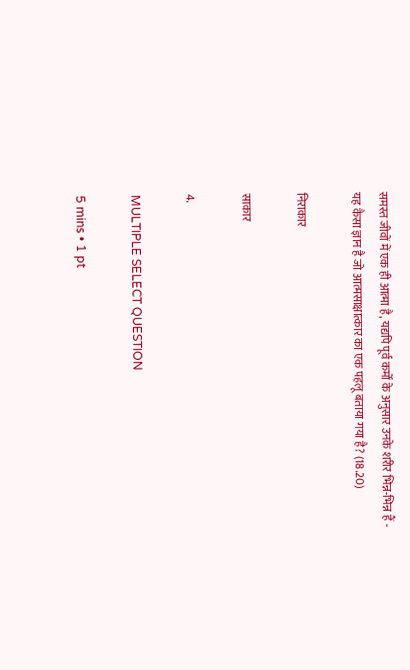समस्त जीवों में एक ही आत्मा है, यद्यपि पूर्व कर्मों के अनुसार उनके शरीर भिन्न-भिन्न हैं - यह कैसा ज्ञान है जो आत्मसाक्षात्कार का एक पहलू बताया गया है? (18.20)

निराकार

साकार

4.

MULTIPLE SELECT QUESTION

5 mins • 1 pt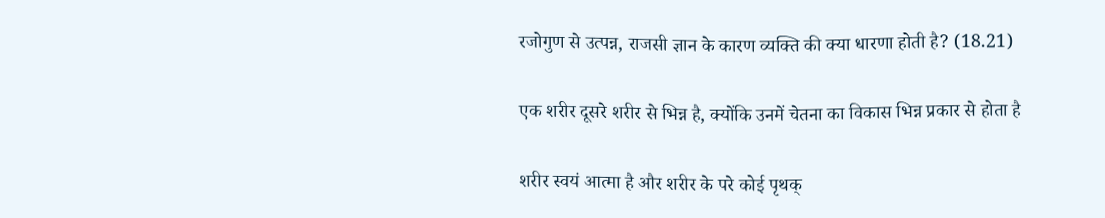रजोगुण से उत्पन्न, राजसी ज्ञान के कारण व्यक्ति की क्या धारणा होती है? (18.21)

एक शरीर दूसरे शरीर से भिन्न है, क्योंकि उनमें चेतना का विकास भिन्न प्रकार से होता है

शरीर स्वयं आत्मा है और शरीर के परे कोई पृथक्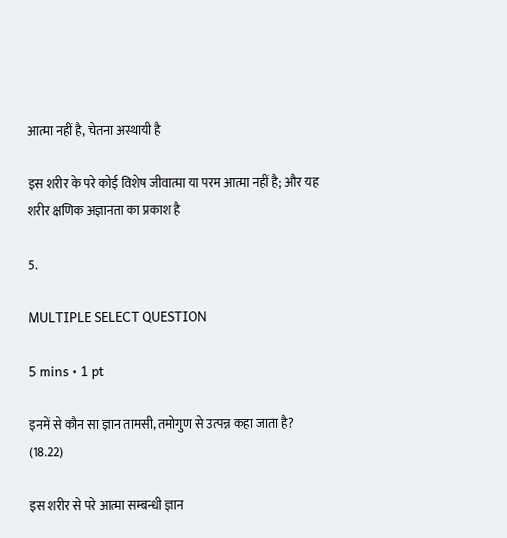आत्मा नहीं है, चेतना अस्थायी है

इस शरीर के परे कोई विशेष जीवात्मा या परम आत्मा नहीं है; और यह शरीर क्षणिक अज्ञानता का प्रकाश है

5.

MULTIPLE SELECT QUESTION

5 mins • 1 pt

इनमें से कौन सा ज्ञान तामसी, तमोगुण से उत्पन्न कहा जाता है? (18.22)

इस शरीर से परे आत्मा सम्बन्धी ज्ञान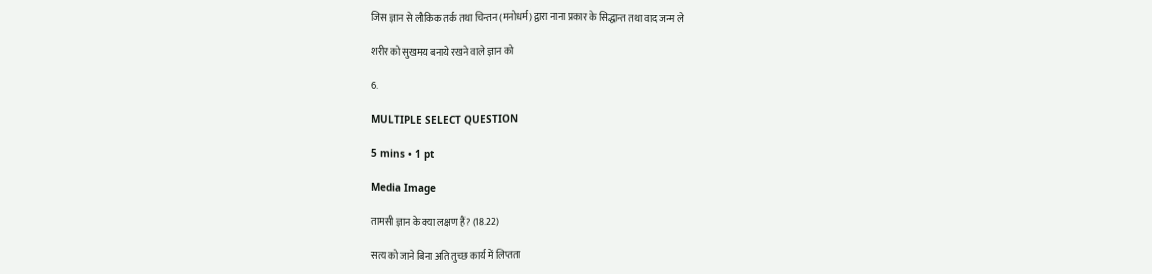जिस ज्ञान से लौकिक तर्क तथा चिन्तन (मनोधर्म) द्वारा नाना प्रकार के सिद्धान्त तथा वाद जन्म ले

शरीर को सुखमय बनाये रखने वाले ज्ञान को

6.

MULTIPLE SELECT QUESTION

5 mins • 1 pt

Media Image

तामसी ज्ञान के क्या लक्षण हैं? (18.22)

सत्य को जाने बिना अति तुच्छ कार्य में लिप्तता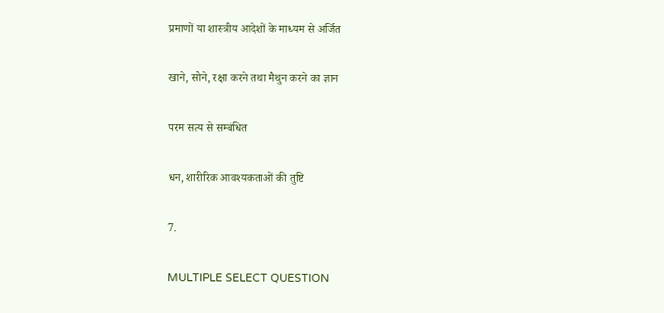प्रमाणों या शास्त्रीय आदेशों के माध्यम से अर्जित

खाने, सोने, रक्षा करने तथा मैथुन करने का ज्ञान

परम सत्य से सम्बंधित

धन, शारीरिक आवश्यकताओं की तुष्टि

7.

MULTIPLE SELECT QUESTION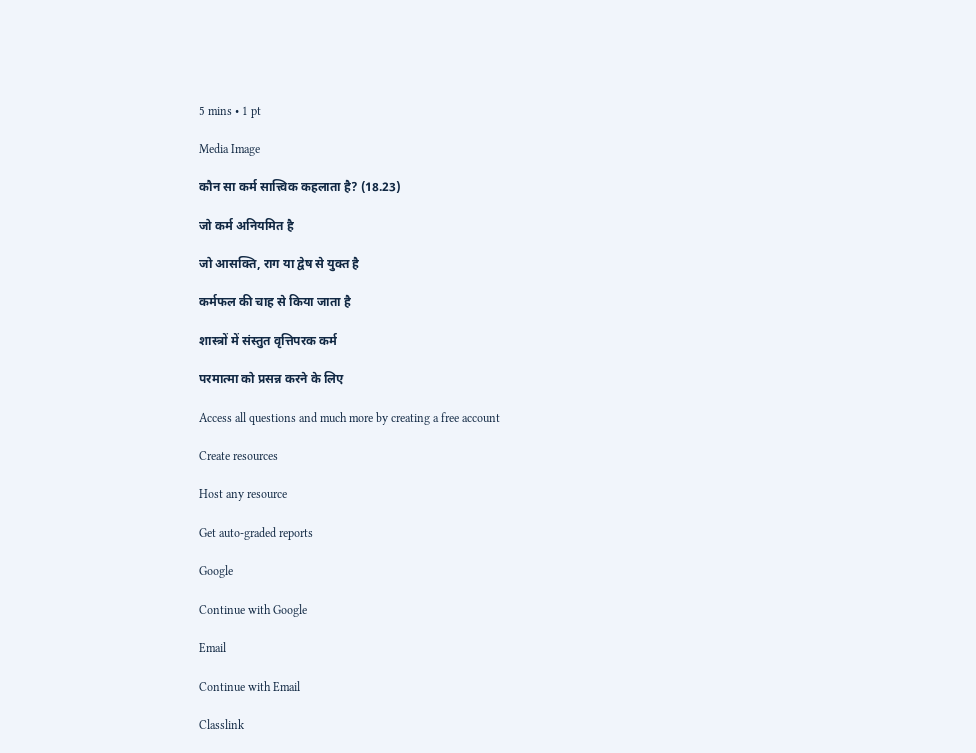5 mins • 1 pt

Media Image

कौन सा कर्म सात्त्विक कहलाता है? (18.23)

जो कर्म अनियमित है

जो आसक्ति, राग या द्वेष से युक्त है

कर्मफल की चाह से किया जाता है

शास्त्रों में संस्तुत वृत्तिपरक कर्म

परमात्मा को प्रसन्न करने के लिए

Access all questions and much more by creating a free account

Create resources

Host any resource

Get auto-graded reports

Google

Continue with Google

Email

Continue with Email

Classlink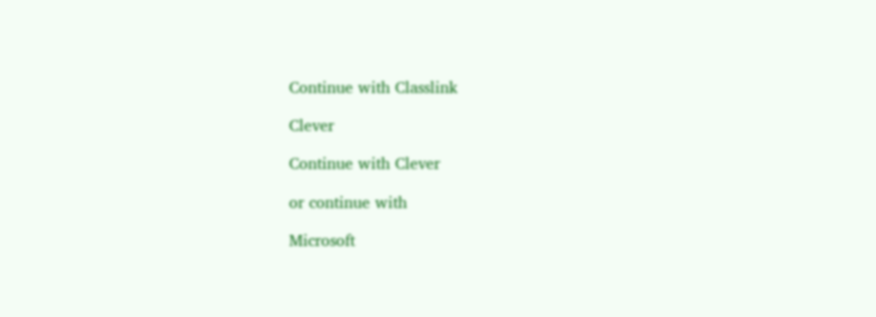Continue with Classlink

Clever

Continue with Clever

or continue with

Microsoft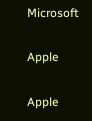Microsoft

Apple

Apple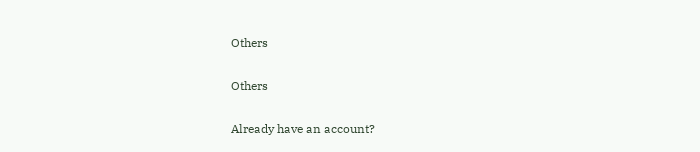Others

Others

Already have an account?